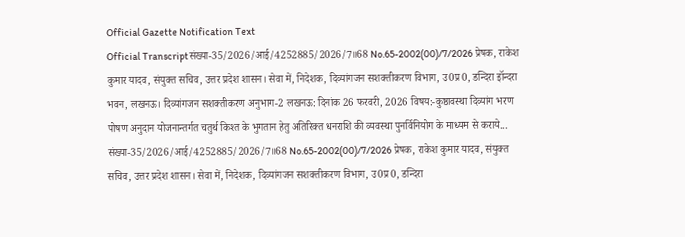Official Gazette Notification Text
Official Transcriptसंख्या-35/2026/आई/4252885/2026/7॥68 No.65-2002(00)/7/2026 प्रेषक, राकेश कुमार यादव, संयुक्त सचिव, उत्तर प्रदेश शासन। सेवा में, निदेशक, दिव्यांगजन सशक्तीकरण विभाग, उ0प्र0, डन्दिरा इॉन्दरा भवन, लखनऊ। दिव्यांगजन सशक्तीकरण अनुभाग-2 लखनऊ: दिनांक 26 फरवरी, 2026 विषय:-कुष्ठावस्था दिव्यांग भरण पोषण अनुदान योजनान्तर्गत चतुर्थ किश्त के भुगतान हेतु अतिरिक्त धनराशि की व्यवस्था पुनर्विनियोग के माध्यम से कराये...
संख्या-35/2026/आई/4252885/2026/7॥68 No.65-2002(00)/7/2026 प्रेषक, राकेश कुमार यादव, संयुक्त सचिव, उत्तर प्रदेश शासन। सेवा में, निदेशक, दिव्यांगजन सशक्तीकरण विभाग, उ0प्र0, डन्दिरा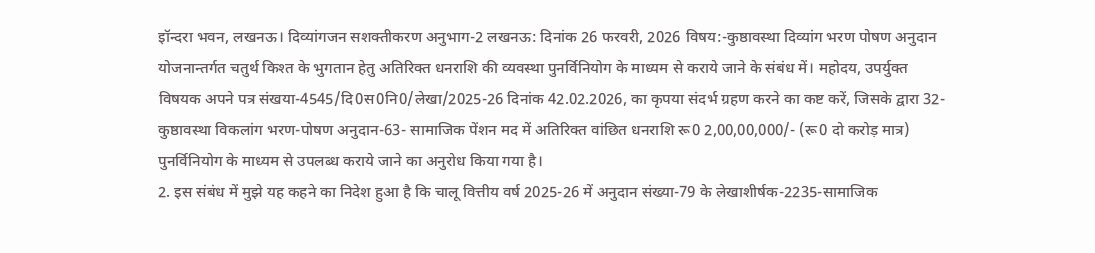इॉन्दरा भवन, लखनऊ। दिव्यांगजन सशक्तीकरण अनुभाग-2 लखनऊ: दिनांक 26 फरवरी, 2026 विषय:-कुष्ठावस्था दिव्यांग भरण पोषण अनुदान योजनान्तर्गत चतुर्थ किश्त के भुगतान हेतु अतिरिक्त धनराशि की व्यवस्था पुनर्विनियोग के माध्यम से कराये जाने के संबंध में। महोदय, उपर्युक्त विषयक अपने पत्र संखया-4545/दि0स0नि0/लेखा/2025-26 दिनांक 42.02.2026, का कृपया संदर्भ ग्रहण करने का कष्ट करें, जिसके द्वारा 32-कुष्ठावस्था विकलांग भरण-पोषण अनुदान-63- सामाजिक पेंशन मद में अतिरिक्त वांछित धनराशि रू0 2,00,00,000/- (रू0 दो करोड़ मात्र) पुनर्विनियोग के माध्यम से उपलब्ध कराये जाने का अनुरोध किया गया है।
2. इस संबंध में मुझे यह कहने का निदेश हुआ है कि चालू वित्तीय वर्ष 2025-26 में अनुदान संख्या-79 के लेखाशीर्षक-2235-सामाजिक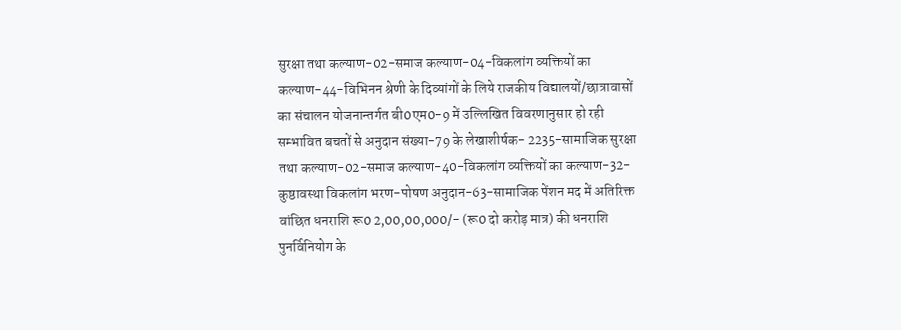सुरक्षा तथा कल्याण-02-समाज कल्याण-04-विकलांग व्यक्तियों का कल्याण-44-विभिनन श्रेणी के दिव्यांगों के लिये राजकीय विद्यालयों/छात्रावासों का संचालन योजनान्तर्गत बी0एम0-9 में उल्लिखित विवरणानुसार हो रही सम्भावित बचतों से अनुदान संख्या-79 के लेखाशीर्षक- 2235-सामाजिक सुरक्षा तथा कल्याण-02-समाज कल्याण-40-विकलांग व्यक्तियों का कल्याण-32- कुष्ठावस्था विकलांग भरण-पोषण अनुदान-63-सामाजिक पेंशन मद में अतिरिक्त वांछित धनराशि रू0 2,00,00,000/- (रू0 दो करोड़ मात्र) की धनराशि पुनर्विनियोग के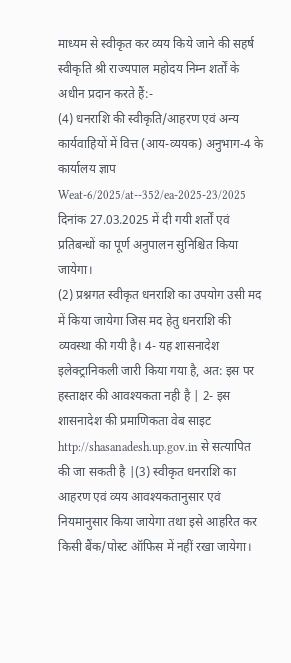माध्यम से स्वीकृत कर व्यय किये जाने की सहर्ष स्वीकृति श्री राज्यपाल महोदय निम्न शर्तों के अधीन प्रदान करते हैं:-
(4) धनराशि की स्वीकृति/आहरण एवं अन्य कार्यवाहियों में वित्त (आय-व्ययक) अनुभाग-4 के कार्यालय ज्ञाप Weat-6/2025/at--352/ea-2025-23/2025 दिनांक 27.03.2025 में दी गयी शर्तों एवं प्रतिबन्धों का पूर्ण अनुपालन सुनिश्चित किया जायेगा।
(2) प्रश्नगत स्वीकृत धनराशि का उपयोग उसी मद में किया जायेगा जिस मद हेतु धनराशि की व्यवस्था की गयी है। 4- यह शासनादेश इलेक्ट्रानिकली जारी किया गया है, अत: इस पर हस्ताक्षर की आवश्यकता नही है | 2- इस शासनादेश की प्रमाणिकता वेब साइट http://shasanadesh.up.gov.in से सत्यापित की जा सकती है |(3) स्वीकृत धनराशि का आहरण एवं व्यय आवश्यकतानुसार एवं नियमानुसार किया जायेगा तथा इसे आहरित कर किसी बैंक/पोस्ट ऑफिस में नहीं रखा जायेगा।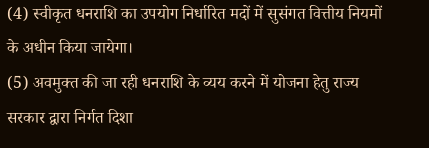(4) स्वीकृत धनराशि का उपयोग निर्धारित मदों में सुसंगत वित्तीय नियमों के अधीन किया जायेगा।
(5) अवमुक्त की जा रही धनराशि के व्यय करने में योजना हेतु राज्य सरकार द्वारा निर्गत दिशा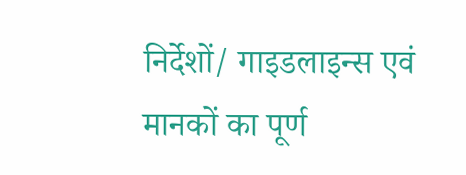निर्देशों/ गाइडलाइन्स एवं मानकों का पूर्ण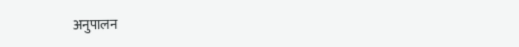अनुपालन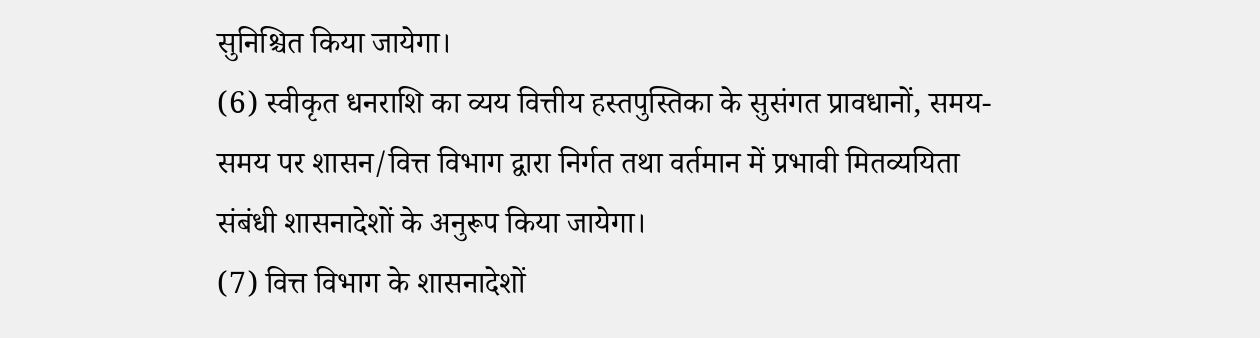सुनिश्चित किया जायेगा।
(6) स्वीकृत धनराशि का व्यय वित्तीय हस्तपुस्तिका के सुसंगत प्रावधानों, समय-समय पर शासन/वित्त विभाग द्वारा निर्गत तथा वर्तमान में प्रभावी मितव्ययिता संबंधी शासनादेशों के अनुरूप किया जायेगा।
(7) वित्त विभाग के शासनादेशों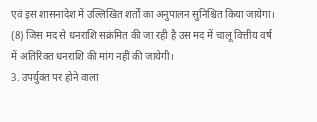एवं इस शासनादेश में उल्लिखित शर्तों का अनुपालन सुनिश्चित किया जायेगा।
(8) जिस मद से धनराशि सक्रंमित की जा रही है उस मद में चालू वित्तीय वर्ष में अतिरिक्त धनराशि की मांग नहीं की जायेगी।
3. उपर्युक्त पर होने वाला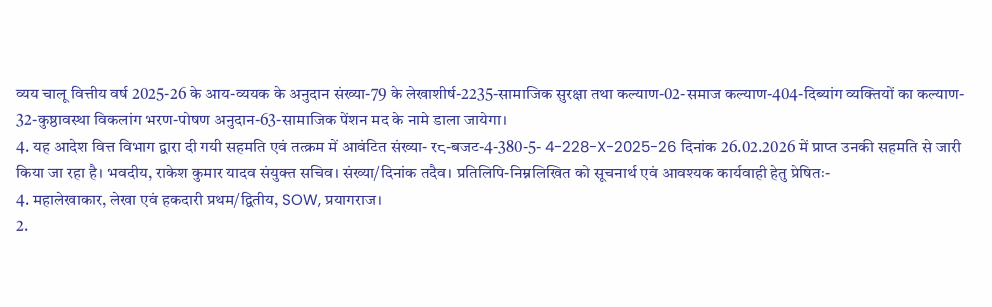व्यय चालू वित्तीय वर्ष 2025-26 के आय-व्ययक के अनुदान संख्या-79 के लेखाशीर्ष-2235-सामाजिक सुरक्षा तथा कल्याण-02-समाज कल्याण-404-दिब्यांग व्यक्तियों का कल्याण- 32-कुष्ठावस्था विकलांग भरण-पोषण अनुदान-63-सामाजिक पेंशन मद के नामे डाला जायेगा।
4. यह आदेश वित्त विभाग द्वारा दी गयी सहमति एवं तत्क्रम में आवंटित संख्या- र८-बजट-4-380-5- 4-228-X-2025-26 दिनांक 26.02.2026 में प्राप्त उनकी सहमति से जारी किया जा रहा है। भवदीय, राकेश कुमार यादव संयुक्त सचिव। संख्या/दिनांक तदैव। प्रतिलिपि-निम्नलिखित को सूचनार्थ एवं आवश्यक कार्यवाही हेतु प्रेषितः-
4. महालेखाकार, लेखा एवं हकदारी प्रथम/द्वितीय, SOW, प्रयागराज।
2.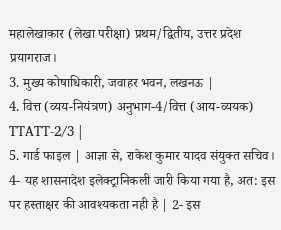महालेखाकार (लेखा परीक्षा) प्रथम/द्वितीय, उत्तर प्रदेश प्रयागराज।
3. मुख्य कोषाधिकारी, जवाहर भवन, लखनऊ |
4. वित्त (व्यय-नियंत्रण) अनुभाग-4/वित्त (आय-व्ययक) TTATT-2/3 |
5. गार्ड फाइल | आज्ञा से, राकेश कुमार यादव संयुक्त सचिव। 4- यह शासनादेश इलेक्ट्रानिकली जारी किया गया है, अत: इस पर हस्ताक्षर की आवश्यकता नही है | 2- इस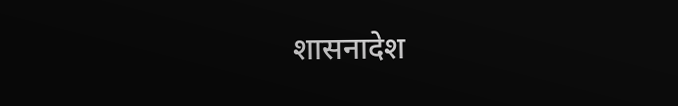शासनादेश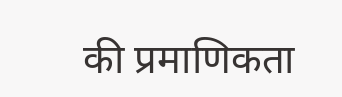की प्रमाणिकता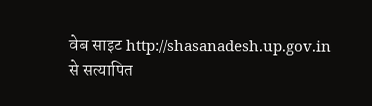वेब साइट http://shasanadesh.up.gov.in से सत्यापित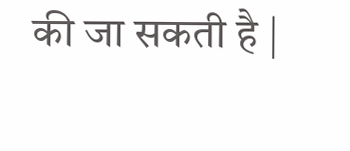की जा सकती है |